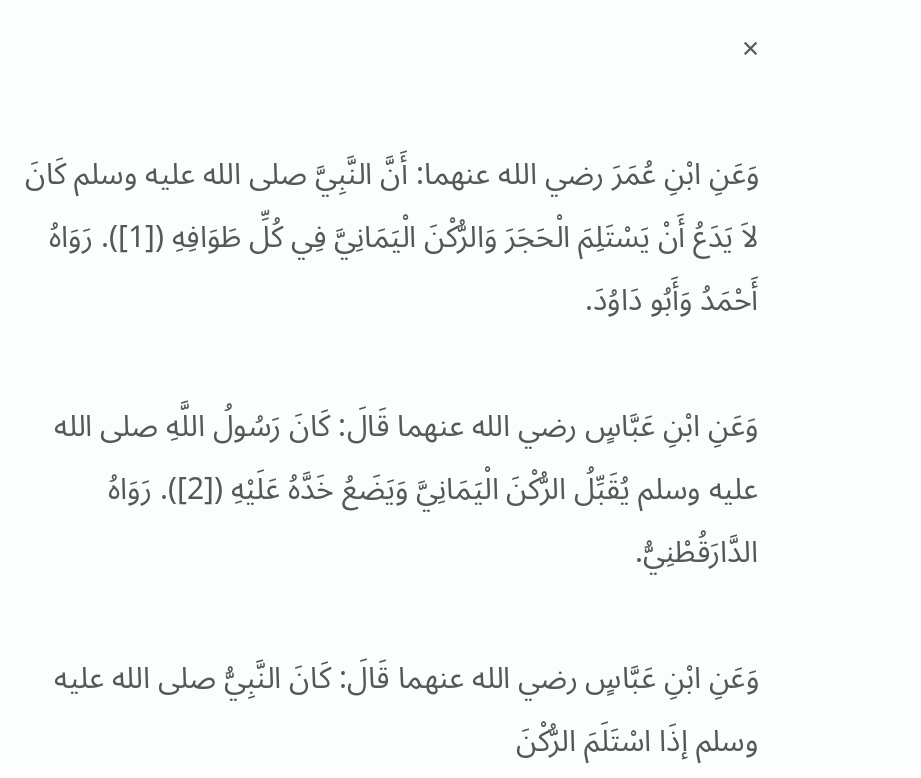×

وَعَنِ ابْنِ عُمَرَ رضي الله عنهما: أَنَّ النَّبِيَّ صلى الله عليه وسلم كَانَ لاَ يَدَعُ أَنْ يَسْتَلِمَ الْحَجَرَ وَالرُّكْنَ الْيَمَانِيَّ فِي كُلِّ طَوَافِهِ ([1]). رَوَاهُ أَحْمَدُ وَأَبُو دَاوُدَ.

وَعَنِ ابْنِ عَبَّاسٍ رضي الله عنهما قَالَ: كَانَ رَسُولُ اللَّهِ صلى الله عليه وسلم يُقَبِّلُ الرُّكْنَ الْيَمَانِيَّ وَيَضَعُ خَدَّهُ عَلَيْهِ ([2]). رَوَاهُ الدَّارَقُطْنِيُّ.

وَعَنِ ابْنِ عَبَّاسٍ رضي الله عنهما قَالَ: كَانَ النَّبِيُّ صلى الله عليه وسلم إذَا اسْتَلَمَ الرُّكْنَ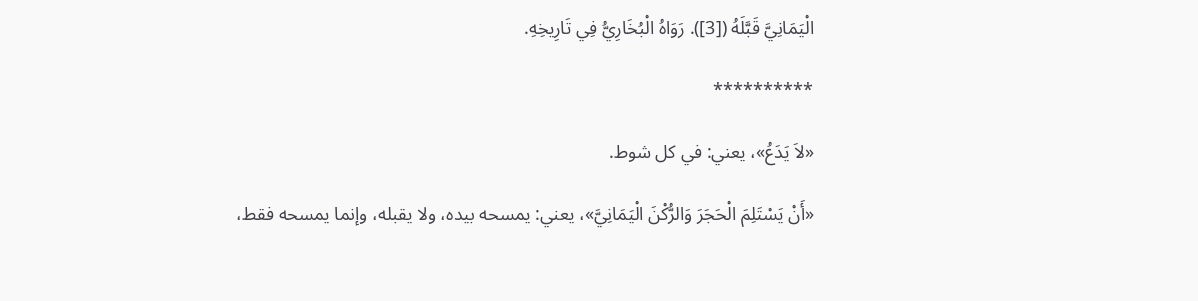الْيَمَانِيَّ قَبَّلَهُ ([3]). رَوَاهُ الْبُخَارِيُّ فِي تَارِيخِهِ.

**********

«لاَ يَدَعُ»، يعني: في كل شوط.

«أَنْ يَسْتَلِمَ الْحَجَرَ وَالرُّكْنَ الْيَمَانِيَّ»، يعني: يمسحه بيده، ولا يقبله، وإنما يمسحه فقط،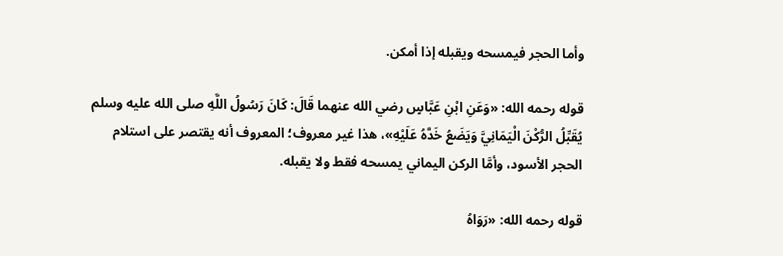وأما الحجر فيمسحه ويقبله إذا أمكن.

قوله رحمه الله: «وَعَنِ ابْنِ عَبَّاسٍ رضي الله عنهما قَالَ: كَانَ رَسُولُ اللَّهِ صلى الله عليه وسلم يُقَبِّلُ الرُّكْنَ الْيَمَانِيَّ وَيَضَعُ خَدَّهُ عَلَيْهِ»، هذا غير معروف؛ المعروف أنه يقتصر على استلام الحجر الأسود، وأمَّا الركن اليماني يمسحه فقط ولا يقبله.

قوله رحمه الله: «رَوَاهُ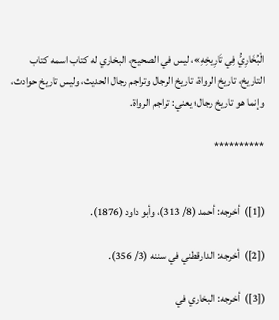الْبُخَارِيُّ فِي تَارِيخِهِ»، ليس في الصحيح، البخاري له كتاب اسمه كتاب التاريخ، تاريخ الرواة، تاريخ الرجال وتراجم رجال الحديث، وليس تاريخ حوادث، وإنما هو تاريخ رجال؛ يعني: تراجم الرواة.

**********


([1])  أخرجه: أحمد (8/ 313)، وأبو داود (1876).

([2])  أخرجه: الدارقطني في سننه (3/ 356).

([3])  أخرجه: البخاري في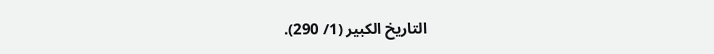التاريخ الكبير (1/ 290).